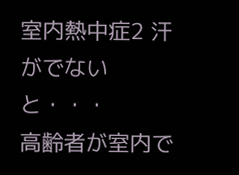室内熱中症2 汗がでないと・・・
高齢者が室内で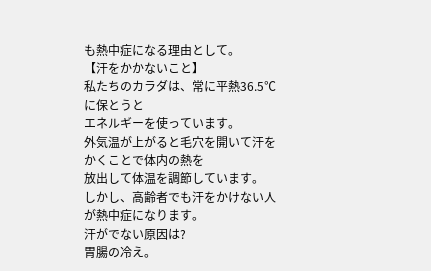も熱中症になる理由として。
【汗をかかないこと】
私たちのカラダは、常に平熱36.5℃に保とうと
エネルギーを使っています。
外気温が上がると毛穴を開いて汗をかくことで体内の熱を
放出して体温を調節しています。
しかし、高齢者でも汗をかけない人が熱中症になります。
汗がでない原因は?
胃腸の冷え。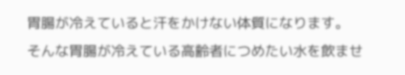胃腸が冷えていると汗をかけない体質になります。
そんな胃腸が冷えている高齢者につめたい水を飲ませ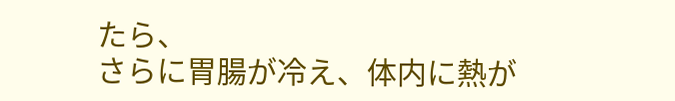たら、
さらに胃腸が冷え、体内に熱が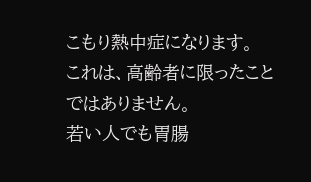こもり熱中症になります。
これは、高齢者に限ったことではありません。
若い人でも胃腸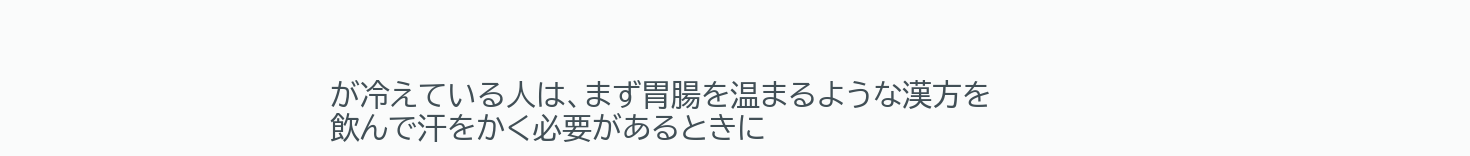が冷えている人は、まず胃腸を温まるような漢方を
飲んで汗をかく必要があるときに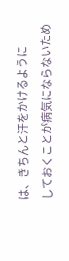は、きちんと汗をかけるように
しておくことが病気にならないため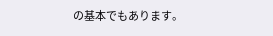の基本でもあります。